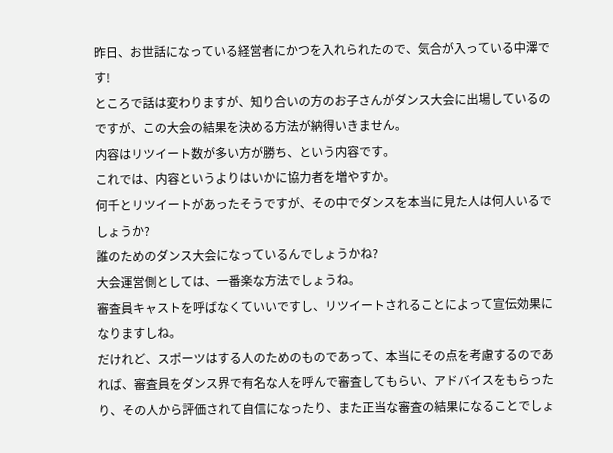昨日、お世話になっている経営者にかつを入れられたので、気合が入っている中澤です!
ところで話は変わりますが、知り合いの方のお子さんがダンス大会に出場しているのですが、この大会の結果を決める方法が納得いきません。
内容はリツイート数が多い方が勝ち、という内容です。
これでは、内容というよりはいかに協力者を増やすか。
何千とリツイートがあったそうですが、その中でダンスを本当に見た人は何人いるでしょうか?
誰のためのダンス大会になっているんでしょうかね?
大会運営側としては、一番楽な方法でしょうね。
審査員キャストを呼ばなくていいですし、リツイートされることによって宣伝効果になりますしね。
だけれど、スポーツはする人のためのものであって、本当にその点を考慮するのであれば、審査員をダンス界で有名な人を呼んで審査してもらい、アドバイスをもらったり、その人から評価されて自信になったり、また正当な審査の結果になることでしょ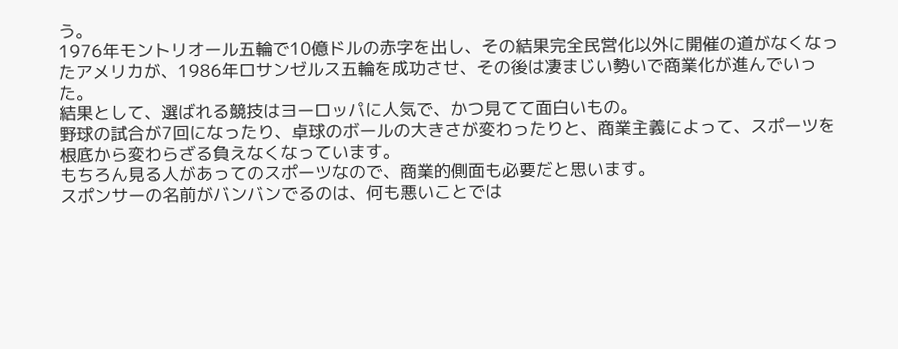う。
1976年モントリオール五輪で10億ドルの赤字を出し、その結果完全民営化以外に開催の道がなくなったアメリカが、1986年ロサンゼルス五輪を成功させ、その後は凄まじい勢いで商業化が進んでいった。
結果として、選ばれる競技はヨーロッパに人気で、かつ見てて面白いもの。
野球の試合が7回になったり、卓球のボールの大きさが変わったりと、商業主義によって、スポーツを根底から変わらざる負えなくなっています。
もちろん見る人があってのスポーツなので、商業的側面も必要だと思います。
スポンサーの名前がバンバンでるのは、何も悪いことでは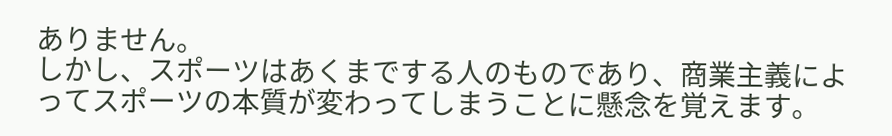ありません。
しかし、スポーツはあくまでする人のものであり、商業主義によってスポーツの本質が変わってしまうことに懸念を覚えます。